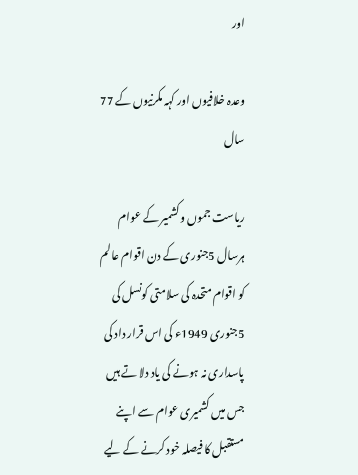اور

وعدہ خلافیوں اور کہہ مکرنیوں کے 77 سال

ریاست جموں وکشمیر کے عوام ہرسال 5جنوری کے دن اقوام عالم کو اقوام متحدہ کی سلامتی کونسل کی 5جنوری 1949ء کی اس قرار داد کی پاسداری نہ ہونے کی یاد دلا تے ہیں جس میں کشمیری عوام سے اپنے مستقبل کا فیصلہ خود کرنے کے لیے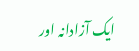ایک آزادانہ اور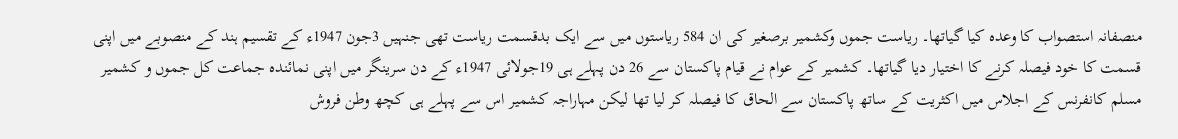منصفانہ استصواب کا وعدہ کیا گیاتھا۔ ریاست جموں وکشمیر برصغیر کی ان 584 ریاستوں میں سے ایک بدقسمت ریاست تھی جنہیں 3جون 1947ء کے تقسیم ہند کے منصوبے میں اپنی قسمت کا خود فیصلہ کرنے کا اختیار دیا گیاتھا۔ کشمیر کے عوام نے قیام پاکستان سے 26 دن پہلے ہی 19جولائی 1947ء کے دن سرینگر میں اپنی نمائندہ جماعت کل جموں و کشمیر مسلم کانفرنس کے اجلاس میں اکثریت کے ساتھ پاکستان سے الحاق کا فیصلہ کر لیا تھا لیکن مہاراجہ کشمیر اس سے پہلے ہی کچھ وطن فروش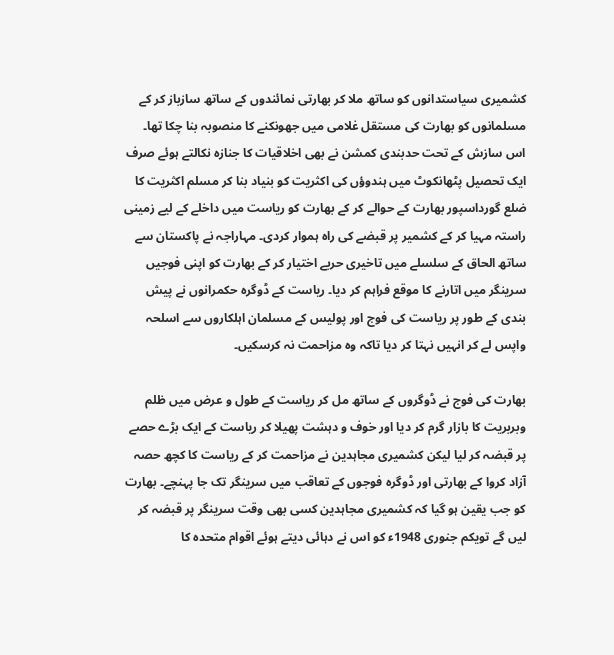کشمیری سیاستدانوں کو ساتھ ملا کر بھارتی نمائندوں کے ساتھ سازباز کر کے مسلمانوں کو بھارت کی مستقل غلامی میں جھونکنے کا منصوبہ بنا چکا تھا۔ اس سازش کے تحت حدبندی کمشن نے بھی اخلاقیات کا جنازہ نکالتے ہوئے صرف ایک تحصیل پٹھانکوٹ میں ہندوؤں کی اکثریت کو بنیاد بنا کر مسلم اکثریت کا ضلع گورداسپور بھارت کے حوالے کر کے بھارت کو ریاست میں داخلے کے لیے زمینی راستہ مہیا کر کے کشمیر پر قبضے کی راہ ہموار کردی۔ مہاراجہ نے پاکستان سے ساتھ الحاق کے سلسلے میں تاخیری حربے اختیار کر کے بھارت کو اپنی فوجیں سرینگر میں اتارنے کا موقع فراہم کر دیا۔ ریاست کے ڈوگرہ حکمرانوں نے پیش بندی کے طور پر ریاست کی فوج اور پولیس کے مسلمان اہلکاروں سے اسلحہ واپس لے کر انہیں نہتا کر دیا تاکہ وہ مزاحمت نہ کرسکیں۔

بھارت کی فوج نے ڈوگروں کے ساتھ مل کر ریاست کے طول و عرض میں ظلم وبربریت کا بازار گرم کر دیا اور خوف و دہشت پھیلا کر ریاست کے ایک بڑے حصے پر قبضہ کر لیا لیکن کشمیری مجاہدین نے مزاحمت کر کے ریاست کا کچھ حصہ آزاد کروا کے بھارتی اور ڈوگرہ فوجوں کے تعاقب میں سرینگر تک جا پہنچے۔ بھارت کو جب یقین ہو گیا کہ کشمیری مجاہدین کسی بھی وقت سرینگر پر قبضہ کر لیں گے تویکم جنوری 1948ء کو اس نے دہائی دیتے ہوئے اقوام متحدہ کا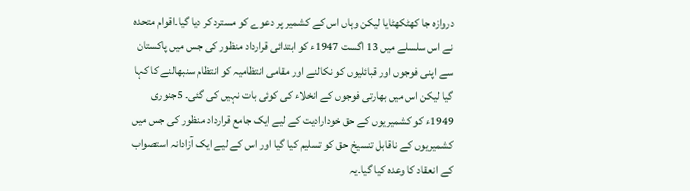دروازہ جا کھٹکھٹایا لیکن وہاں اس کے کشمیر پر دعوے کو مسترد کر دیا گیا۔اقوام متحدہ نے اس سلسلے میں 13 اگست 1947ء کو ابتدائی قرارداد منظور کی جس میں پاکستان سے اپنی فوجوں اور قبائلیوں کو نکالنے اور مقامی انتظامیہ کو انتظام سنبھالنے کا کہا گیا لیکن اس میں بھارتی فوجوں کے انخلاء کی کوئی بات نہیں کی گئی۔ 5جنوری 1949ء کو کشمیریوں کے حق خودارادیت کے لیے ایک جامع قرارداد منظور کی جس میں کشمیریوں کے ناقابل تنسیخ حق کو تسلیم کیا گیا اور اس کے لیے ایک آزادانہ استصواب کے انعقاد کا وعدہ کیا گیا۔یہ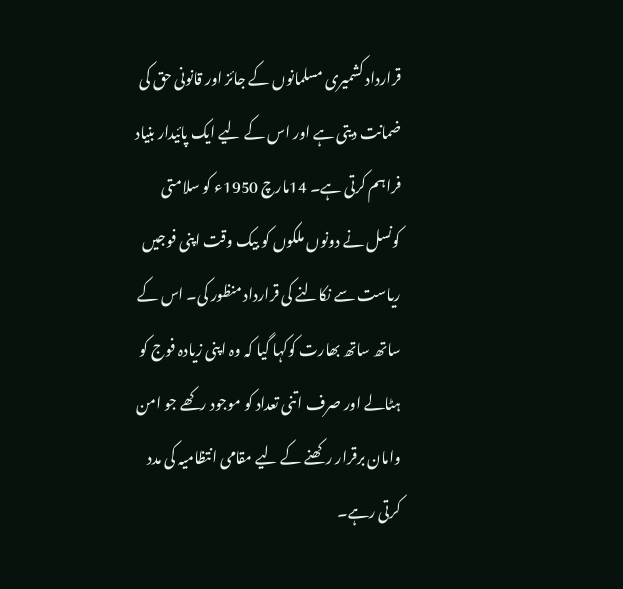قرارداد کشمیری مسلمانوں کے جائز اور قانونی حق کی ضمانت دیتی ہے اور اس کے لیے ایک پائیدار بنیاد فراہم کرتی ہے۔ 14مارچ 1950ء کو سلامتی کونسل نے دونوں ملکوں کو بیک وقت اپنی فوجیں ریاست سے نکالنے کی قرارداد منظور کی۔ اس کے ساتھ ساتھ بھارت کوکہا گیا کہ وہ اپنی زیادہ فوج کو ہٹالے اور صرف اتنی تعداد کو موجود رکھے جو امن وامان برقرار رکھنے کے لیے مقامی انتظامیہ کی مدد کرتی رہے۔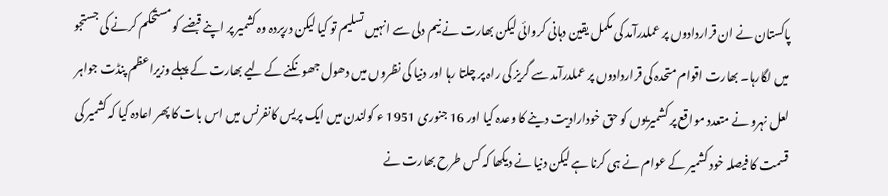پاکستان نے ان قراردادوں پر عملدرآمد کی مکمل یقین دہانی کروائی لیکن بھارت نے نیم دلی سے انہیں تسلیم تو کیا لیکن درپردہ وہ کشمیر پر اپنے قبضے کو مستحکم کرنے کی جستجو میں لگارہا۔ بھارت اقوام متحدہ کی قراردادوں پر عملدرآمد سے گریز کی راہ پر چلتا رہا اور دنیا کی نظروں میں دھول جھونکنے کے لیے بھارت کے پہلے وزیراعظم پنڈت جواہر لعل نہرو نے متعدد مواقع پر کشمیریوں کو حق خودارادیت دینے کا وعدہ کیا اور 16 جنوری 1951 ء کولندن میں ایک پریس کانفرنس میں اس بات کا پھر اعادہ کیا کہ کشمیر کی قسمت کا فیصلہ خود کشمیر کے عوام نے ہی کرنا ہے لیکن دنیا نے دیکھا کہ کس طرح بھارت نے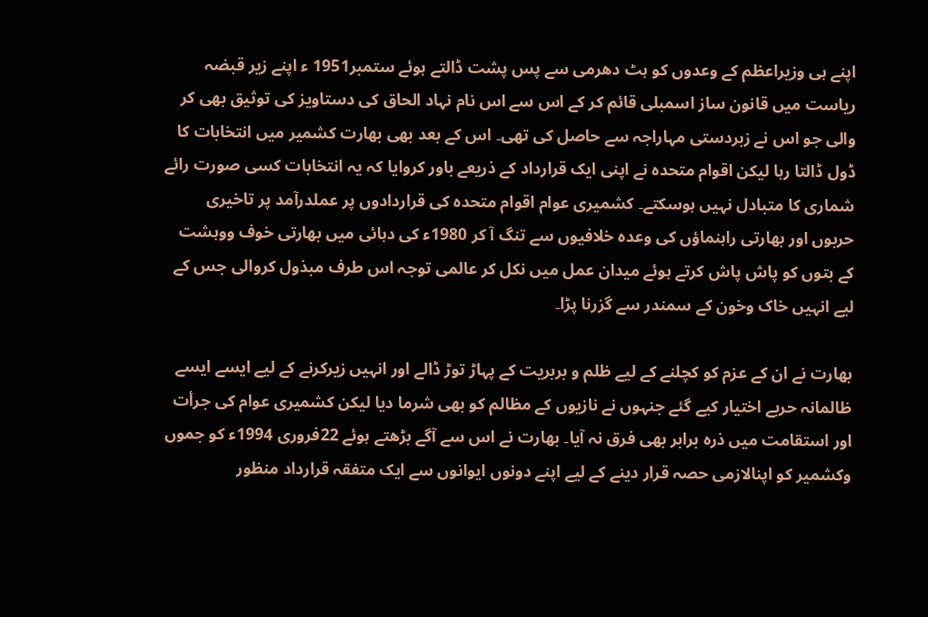اپنے ہی وزیراعظم کے وعدوں کو ہٹ دھرمی سے پس پشت ڈالتے ہوئے ستمبر1951 ء اپنے زیر قبضہ ریاست میں قانون ساز اسمبلی قائم کر کے اس سے اس نام نہاد الحاق کی دستاویز کی توثیق بھی کر والی جو اس نے زبردستی مہاراجہ سے حاصل کی تھی۔ اس کے بعد بھی بھارت کشمیر میں انتخابات کا ڈول ڈالتا رہا لیکن اقوام متحدہ نے اپنی ایک قرارداد کے ذریعے باور کروایا کہ یہ انتخابات کسی صورت رائے شماری کا متبادل نہیں ہوسکتے۔ کشمیری عوام اقوام متحدہ کی قراردادوں پر عملدرآمد پر تاخیری حربوں اور بھارتی راہنماؤں کی وعدہ خلافیوں سے تنگ آ کر 1980ء کی دہائی میں بھارتی خوف ووہشت کے بتوں کو پاش پاش کرتے ہوئے میدان عمل میں نکل کر عالمی توجہ اس طرف مبذول کروالی جس کے لیے انہیں خاک وخون کے سمندر سے گزرنا پڑا۔

بھارت نے ان کے عزم کو کچلنے کے لیے ظلم و بربریت کے پہاڑ توڑ ڈالے اور انہیں زیرکرنے کے لیے ایسے ایسے ظالمانہ حربے اختیار کیے گئے جنہوں نے نازیوں کے مظالم کو بھی شرما دیا لیکن کشمیری عوام کی جرأت اور استقامت میں ذرہ برابر بھی فرق نہ آیا۔ بھارت نے اس سے آگے بڑھتے ہوئے 22فروری 1994ء کو جموں وکشمیر کو اپنالازمی حصہ قرار دینے کے لیے اپنے دونوں ایوانوں سے ایک متفقہ قرارداد منظور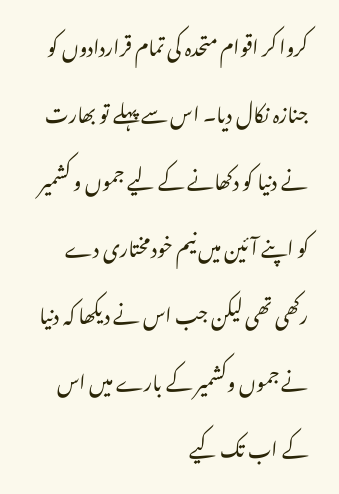کروا کر اقوام متحدہ کی تمام قراردادوں کو جنازہ نکال دیا۔ اس سے پہلے تو بھارت نے دنیا کو دکھانے کے لیے جموں و کشمیر کو اپنے آئین میں نیم خودمختاری دے رکھی تھی لیکن جب اس نے دیکھا کہ دنیا نے جموں وکشمیر کے بارے میں اس کے اب تک کیے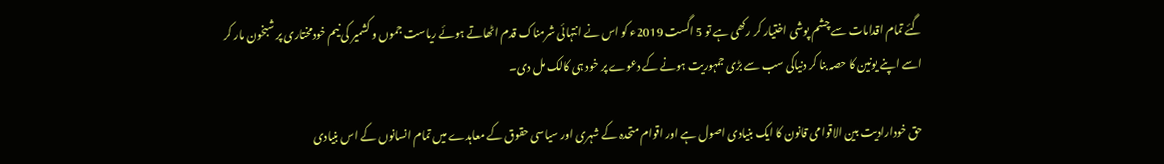گئے تمام اقدامات سے چشم پوشی اختیار کر رکھی ہے تو 5 اگست 2019ء کو اس نے انتہائی شرمناک قدم اٹھاتے ہوئے ریاست جموں و کشمیر کی نیم خودمختاری پر شبخون مار کر اسے اپنے یونین کا حصہ بنا کر دنیاکی سب سے بڑی جمہوریت ہونے کے دعوے پر خود ہی کالک مل دی۔

حق خودارادیت بین الاقوامی قانون کا ایک بنیادی اصول ہے اور اقوام متحدہ کے شہری اور سیاسی حقوق کے معاہدے میں تمام انسانوں کے اس بنیادی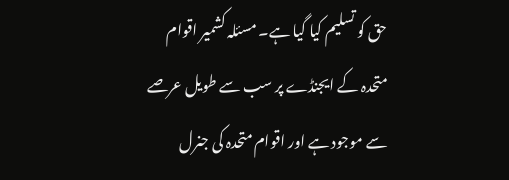حق کو تسلیم کیا گیا ہے۔ مسئلہ کشمیر اقوام متحدہ کے ایجنڈے پر سب سے طویل عرصے سے موجود ہے اور اقوام متحدہ کی جنرل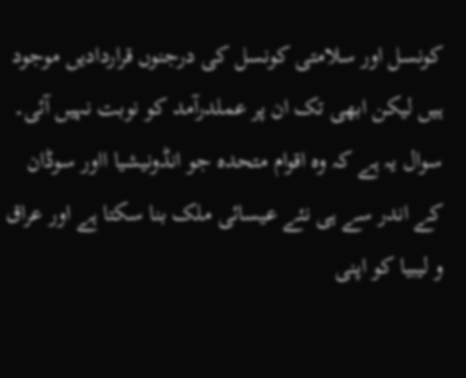کونسل اور سلامتی کونسل کی درجنوں قراردادیں موجود ہیں لیکن ابھی تک ان پر عملدرآمد کو نوبت نہیں آئی۔ سوال یہ ہے کہ وہ اقوام متحدہ جو انڈونیشیا ااور سوڈان کے اندر سے ہی نئے عیسائی ملک بنا سکتا ہے اور عراق و لیبیا کو اپنی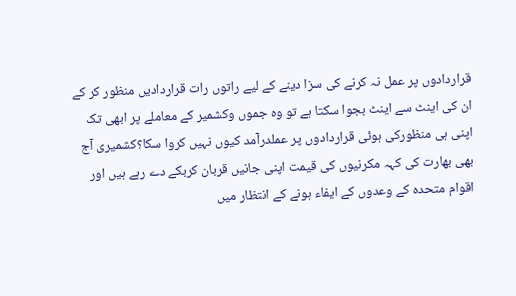قراردادوں پر عمل نہ کرنے کی سزا دینے کے لیے راتوں رات قراردادیں منظور کر کے ان کی اینٹ سے اینٹ بجوا سکتا ہے تو وہ جموں وکشمیر کے معاملے پر ابھی تک اپنی ہی منظورکی ہوئی قراردادوں پر عملدرآمد کیوں نہیں کروا سکا؟کشمیری آج بھی بھارت کی کہہ مکرنیوں کی قیمت اپنی جانیں قربان کربکے دے رہے ہیں اور اقوام متحدہ کے وعدوں کے ایفاء ہونے کے انتظار میں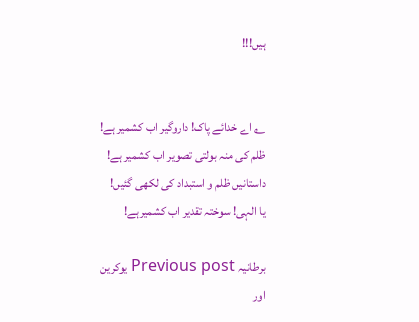ہیں!!!


؎ اے خدائے پاک! داروگیر اب کشمیر ہے!
ظلم کی منہ بولتی تصویر اب کشمیر ہے!
داستانیں ظلم و استبداد کی لکھی گئیں!
یا الہی! سوختہ تقدیر اب کشمیرہے!

برطانیہ Previous post یوکرین اور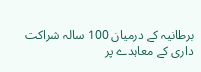برطانیہ کے درمیان 100 سالہ شراکت داری کے معاہدے پر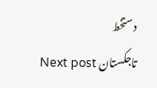دستخط
تاجکستان Next post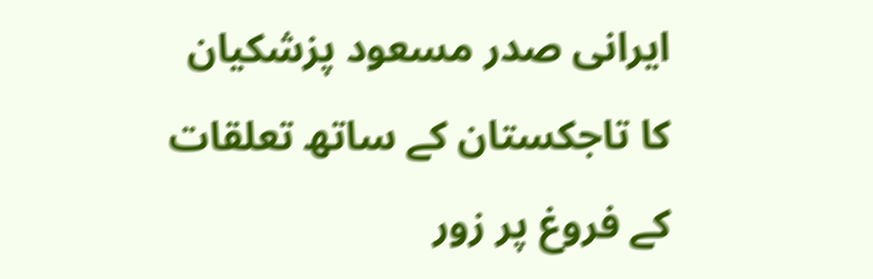ایرانی صدر مسعود پزشکیان کا تاجکستان کے ساتھ تعلقات کے فروغ پر زور